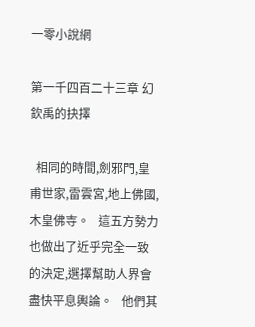一零小說網

第一千四百二十三章 幻欽禹的抉擇

  相同的時間,劍邪門,皇甫世家,雷雲宮,地上佛國,木皇佛寺。   這五方勢力也做出了近乎完全一致的決定,選擇幫助人界會盡快平息輿論。   他們其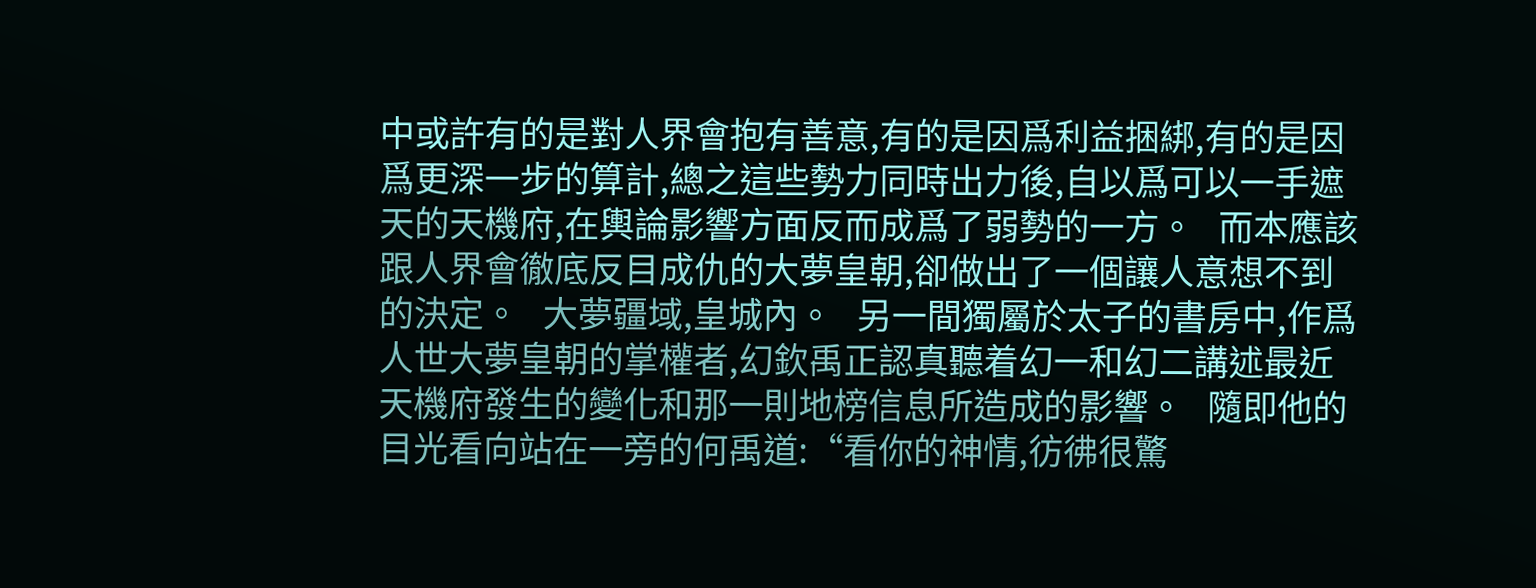中或許有的是對人界會抱有善意,有的是因爲利益捆綁,有的是因爲更深一步的算計,總之這些勢力同時出力後,自以爲可以一手遮天的天機府,在輿論影響方面反而成爲了弱勢的一方。   而本應該跟人界會徹底反目成仇的大夢皇朝,卻做出了一個讓人意想不到的決定。   大夢疆域,皇城內。   另一間獨屬於太子的書房中,作爲人世大夢皇朝的掌權者,幻欽禹正認真聽着幻一和幻二講述最近天機府發生的變化和那一則地榜信息所造成的影響。   隨即他的目光看向站在一旁的何禹道:“看你的神情,彷彿很驚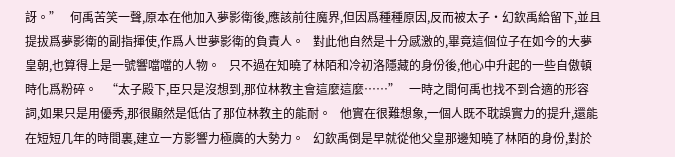訝。”   何禹苦笑一聲,原本在他加入夢影衛後,應該前往魔界,但因爲種種原因,反而被太子·幻欽禹給留下,並且提拔爲夢影衛的副指揮使,作爲人世夢影衛的負責人。   對此他自然是十分感激的,畢竟這個位子在如今的大夢皇朝,也算得上是一號響噹噹的人物。   只不過在知曉了林陌和冷初洛隱藏的身份後,他心中升起的一些自傲頓時化爲粉碎。   “太子殿下,臣只是沒想到,那位林教主會這麼這麼……”   一時之間何禹也找不到合適的形容詞,如果只是用優秀,那很顯然是低估了那位林教主的能耐。   他實在很難想象,一個人既不耽誤實力的提升,還能在短短几年的時間裏,建立一方影響力極廣的大勢力。   幻欽禹倒是早就從他父皇那邊知曉了林陌的身份,對於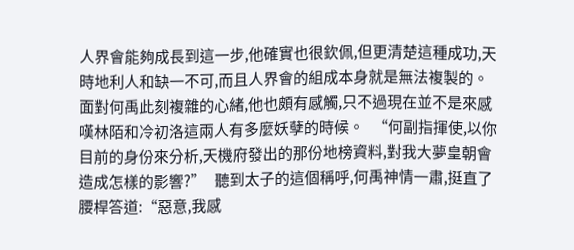人界會能夠成長到這一步,他確實也很欽佩,但更清楚這種成功,天時地利人和缺一不可,而且人界會的組成本身就是無法複製的。   面對何禹此刻複雜的心緒,他也頗有感觸,只不過現在並不是來感嘆林陌和冷初洛這兩人有多麼妖孽的時候。   “何副指揮使,以你目前的身份來分析,天機府發出的那份地榜資料,對我大夢皇朝會造成怎樣的影響?”   聽到太子的這個稱呼,何禹神情一肅,挺直了腰桿答道:“惡意,我感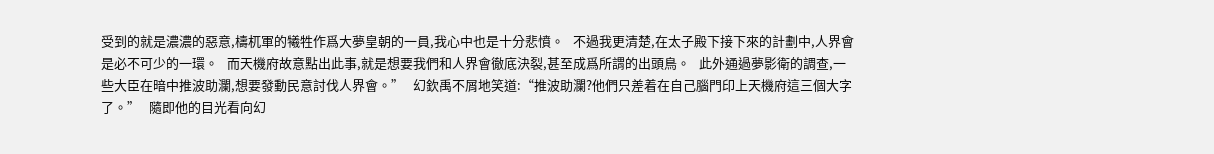受到的就是濃濃的惡意,檮杌軍的犧牲作爲大夢皇朝的一員,我心中也是十分悲憤。   不過我更清楚,在太子殿下接下來的計劃中,人界會是必不可少的一環。   而天機府故意點出此事,就是想要我們和人界會徹底決裂,甚至成爲所謂的出頭鳥。   此外通過夢影衛的調查,一些大臣在暗中推波助瀾,想要發動民意討伐人界會。”   幻欽禹不屑地笑道:“推波助瀾?他們只差着在自己腦門印上天機府這三個大字了。”   隨即他的目光看向幻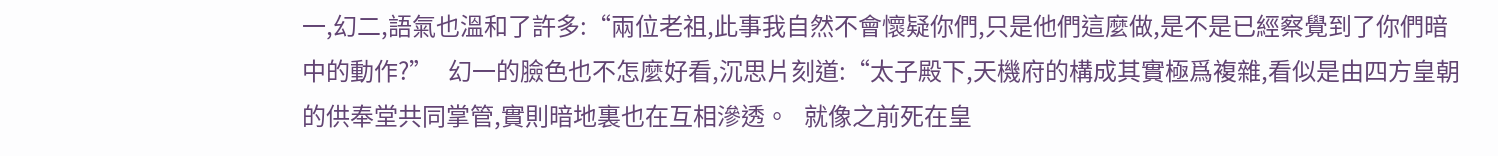一,幻二,語氣也溫和了許多:“兩位老祖,此事我自然不會懷疑你們,只是他們這麼做,是不是已經察覺到了你們暗中的動作?”   幻一的臉色也不怎麼好看,沉思片刻道:“太子殿下,天機府的構成其實極爲複雜,看似是由四方皇朝的供奉堂共同掌管,實則暗地裏也在互相滲透。   就像之前死在皇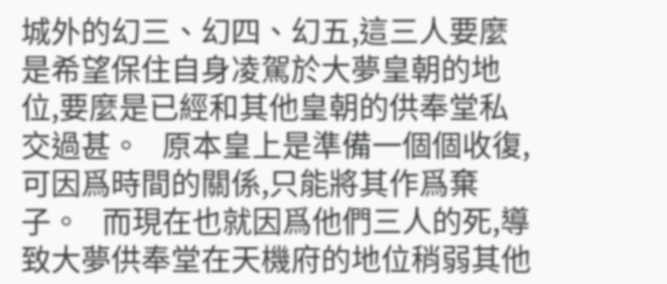城外的幻三、幻四、幻五,這三人要麼是希望保住自身凌駕於大夢皇朝的地位,要麼是已經和其他皇朝的供奉堂私交過甚。   原本皇上是準備一個個收復,可因爲時間的關係,只能將其作爲棄子。   而現在也就因爲他們三人的死,導致大夢供奉堂在天機府的地位稍弱其他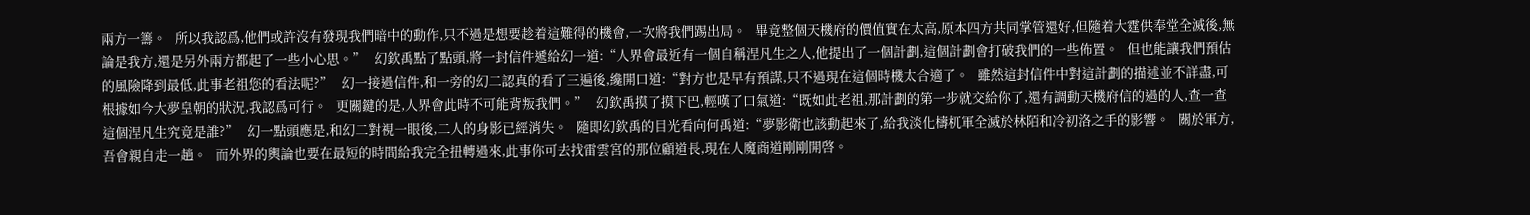兩方一籌。   所以我認爲,他們或許沒有發現我們暗中的動作,只不過是想要趁着這難得的機會,一次將我們踢出局。   畢竟整個天機府的價值實在太高,原本四方共同掌管還好,但隨着大霆供奉堂全滅後,無論是我方,還是另外兩方都起了一些小心思。”   幻欽禹點了點頭,將一封信件遞給幻一道:“人界會最近有一個自稱涅凡生之人,他提出了一個計劃,這個計劃會打破我們的一些佈置。   但也能讓我們預估的風險降到最低,此事老祖您的看法呢?”   幻一接過信件,和一旁的幻二認真的看了三遍後,纔開口道:“對方也是早有預謀,只不過現在這個時機太合適了。   雖然這封信件中對這計劃的描述並不詳盡,可根據如今大夢皇朝的狀況,我認爲可行。   更關鍵的是,人界會此時不可能背叛我們。”   幻欽禹摸了摸下巴,輕嘆了口氣道:“既如此老祖,那計劃的第一步就交給你了,還有調動天機府信的過的人,查一查這個涅凡生究竟是誰?”   幻一點頭應是,和幻二對視一眼後,二人的身影已經消失。   隨即幻欽禹的目光看向何禹道:“夢影衛也該動起來了,給我淡化檮杌軍全滅於林陌和冷初洛之手的影響。   關於軍方,吾會親自走一趟。   而外界的輿論也要在最短的時間給我完全扭轉過來,此事你可去找雷雲宮的那位顧道長,現在人魔商道剛剛開啓。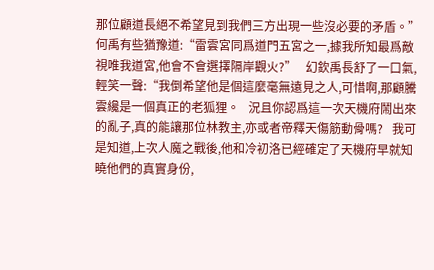那位顧道長絕不希望見到我們三方出現一些沒必要的矛盾。”   何禹有些猶豫道:“雷雲宮同爲道門五宮之一,據我所知最爲敵視唯我道宮,他會不會選擇隔岸觀火?”   幻欽禹長舒了一口氣,輕笑一聲:“我倒希望他是個這麼毫無遠見之人,可惜啊,那顧騰雲纔是一個真正的老狐狸。   況且你認爲這一次天機府鬧出來的亂子,真的能讓那位林教主,亦或者帝釋天傷筋動骨嗎?   我可是知道,上次人魔之戰後,他和冷初洛已經確定了天機府早就知曉他們的真實身份,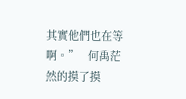其實他們也在等啊。”   何禹茫然的摸了摸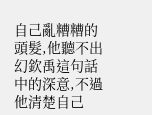自己亂糟糟的頭髮,他聽不出幻欽禹這句話中的深意,不過他清楚自己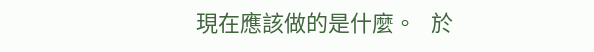現在應該做的是什麼。   於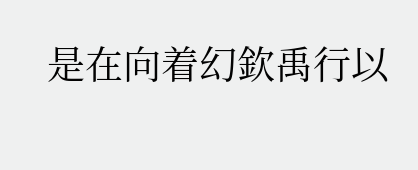是在向着幻欽禹行以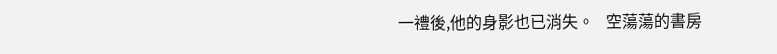一禮後,他的身影也已消失。   空蕩蕩的書房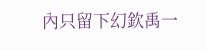內只留下幻欽禹一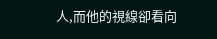人,而他的視線卻看向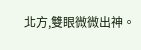北方,雙眼微微出神。